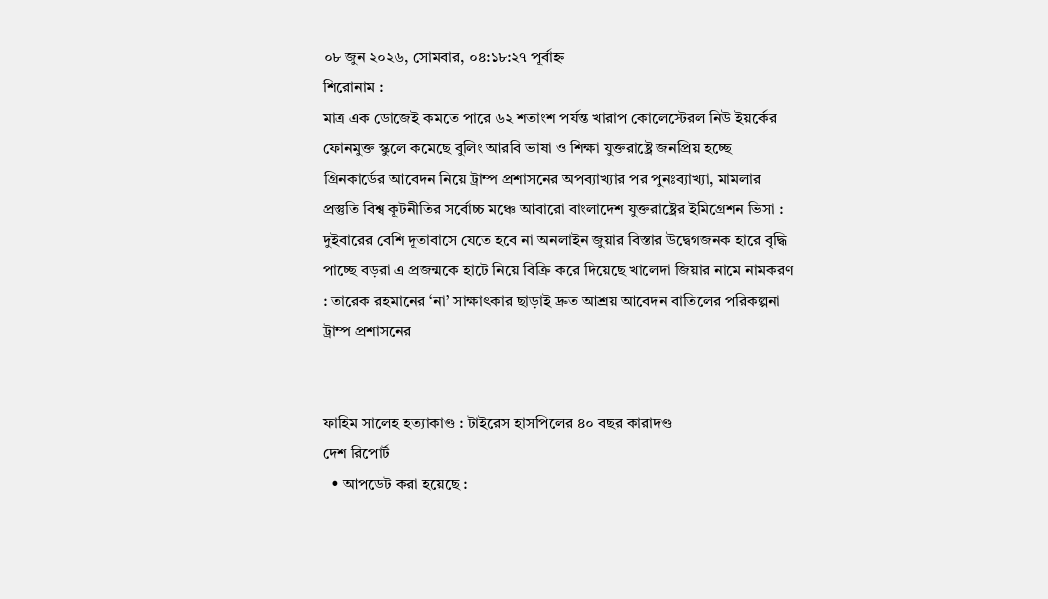০৮ জুন ২০২৬, সোমবার, ০৪:১৮:২৭ পূর্বাহ্ন
শিরোনাম :
মাত্র এক ডোজেই কমতে পারে ৬২ শতাংশ পর্যন্ত খারাপ কোলেস্টেরল নিউ ইয়র্কের ফোনমুক্ত স্কুলে কমেছে বুলিং আরবি ভাষা ও শিক্ষা যুক্তরাষ্ট্রে জনপ্রিয় হচ্ছে গ্রিনকার্ডের আবেদন নিয়ে ট্রাম্প প্রশাসনের অপব্যাখ্যার পর পুনঃব্যাখ্যা, মামলার প্রস্তুতি বিশ্ব কূটনীতির সর্বোচ্চ মঞ্চে আবারো বাংলাদেশ যুক্তরাষ্ট্রের ইমিগ্রেশন ভিসা : দুইবারের বেশি দূতাবাসে যেতে হবে না অনলাইন জুয়ার বিস্তার উদ্বেগজনক হারে বৃদ্ধি পাচ্ছে বড়রা এ প্রজন্মকে হাটে নিয়ে বিক্রি করে দিয়েছে খালেদা জিয়ার নামে নামকরণ : তারেক রহমানের ‘না’ সাক্ষাৎকার ছাড়াই দ্রুত আশ্রয় আবেদন বাতিলের পরিকল্পনা ট্রাম্প প্রশাসনের


ফাহিম সালেহ হত্যাকাণ্ড : টাইরেস হাসপিলের ৪০ বছর কারাদণ্ড
দেশ রিপোর্ট
  • আপডেট করা হয়েছে :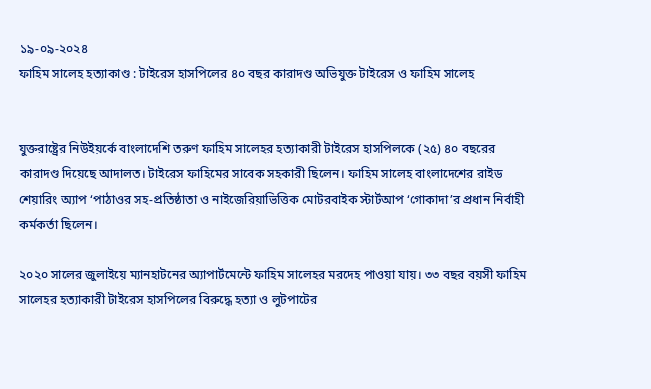১৯-০৯-২০২৪
ফাহিম সালেহ হত্যাকাণ্ড : টাইরেস হাসপিলের ৪০ বছর কারাদণ্ড অভিযুক্ত টাইরেস ও ফাহিম সালেহ


যুক্তরাষ্ট্রের নিউইয়র্কে বাংলাদেশি তরুণ ফাহিম সালেহর হত্যাকারী টাইরেস হাসপিলকে (২৫) ৪০ বছরের কারাদণ্ড দিয়েছে আদালত। টাইরেস ফাহিমের সাবেক সহকারী ছিলেন। ফাহিম সালেহ বাংলাদেশের রাইড শেয়ারিং অ্যাপ ‘পাঠাওর সহ-প্রতিষ্ঠাতা ও নাইজেরিয়াভিত্তিক মোটরবাইক স্টার্টআপ ‘গোকাদা’র প্রধান নির্বাহী কর্মকর্তা ছিলেন।

২০২০ সালের জুলাইয়ে ম্যানহাটনের অ্যাপার্টমেন্টে ফাহিম সালেহর মরদেহ পাওয়া যায়। ৩৩ বছর বয়সী ফাহিম সালেহর হত্যাকারী টাইরেস হাসপিলের বিরুদ্ধে হত্যা ও লুটপাটের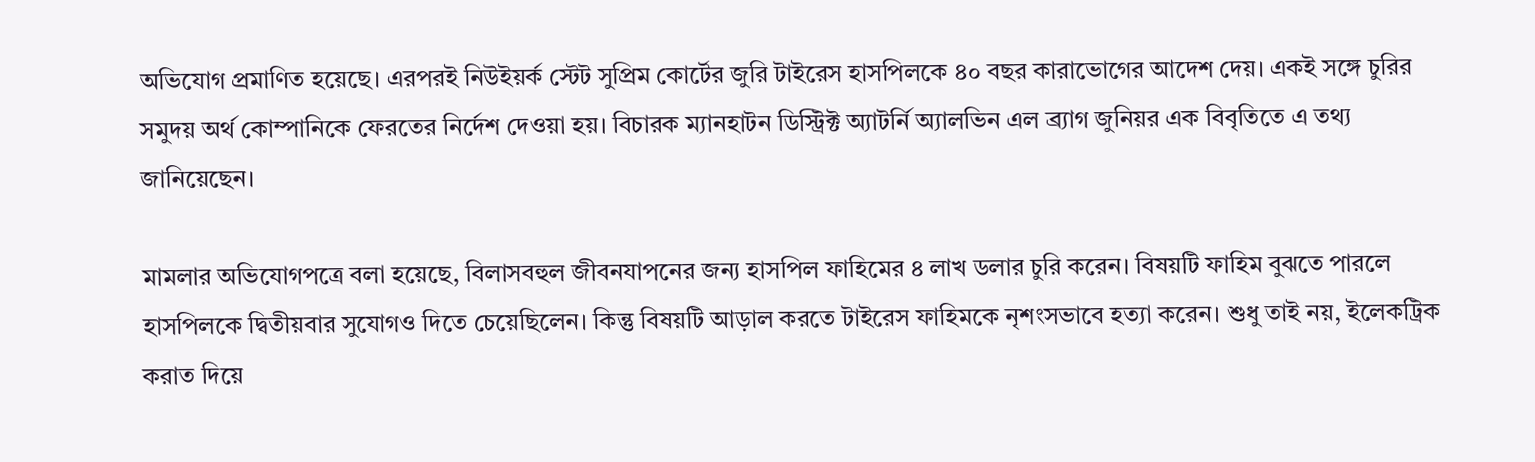অভিযোগ প্রমাণিত হয়েছে। এরপরই নিউইয়র্ক স্টেট সুপ্রিম কোর্টের জুরি টাইরেস হাসপিলকে ৪০ বছর কারাভোগের আদেশ দেয়। একই সঙ্গে চুরির সমুদয় অর্থ কোম্পানিকে ফেরতের নির্দেশ দেওয়া হয়। বিচারক ম্যানহাটন ডিস্ট্রিক্ট অ্যাটর্নি অ্যালভিন এল ব্র্যাগ জুনিয়র এক বিবৃতিতে এ তথ্য জানিয়েছেন।

মামলার অভিযোগপত্রে বলা হয়েছে, বিলাসবহুল জীবনযাপনের জন্য হাসপিল ফাহিমের ৪ লাখ ডলার চুরি করেন। বিষয়টি ফাহিম বুঝতে পারলে হাসপিলকে দ্বিতীয়বার সুযোগও দিতে চেয়েছিলেন। কিন্তু বিষয়টি আড়াল করতে টাইরেস ফাহিমকে নৃশংসভাবে হত্যা করেন। শুধু তাই নয়, ইলেকট্রিক করাত দিয়ে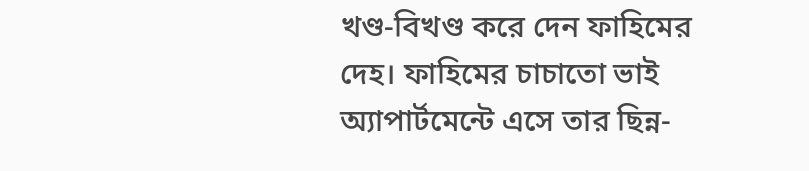খণ্ড-বিখণ্ড করে দেন ফাহিমের দেহ। ফাহিমের চাচাতো ভাই অ্যাপার্টমেন্টে এসে তার ছিন্ন-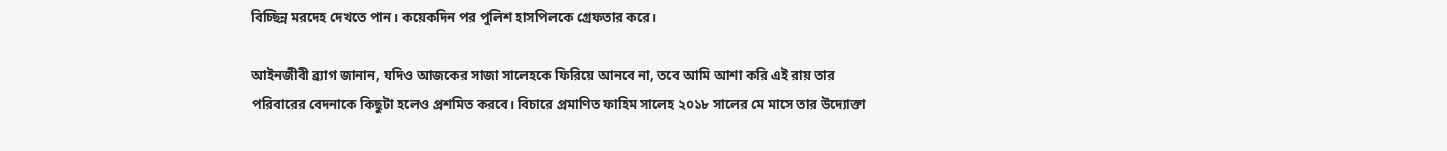বিচ্ছিন্ন মরদেহ দেখতে পান। কয়েকদিন পর পুলিশ হাসপিলকে গ্রেফতার করে।

আইনজীবী ব্র্যাগ জানান, যদিও আজকের সাজা সালেহকে ফিরিয়ে আনবে না, তবে আমি আশা করি এই রায় তার পরিবারের বেদনাকে কিছুটা হলেও প্রশমিত করবে। বিচারে প্রমাণিত ফাহিম সালেহ ২০১৮ সালের মে মাসে তার উদ্যোক্তা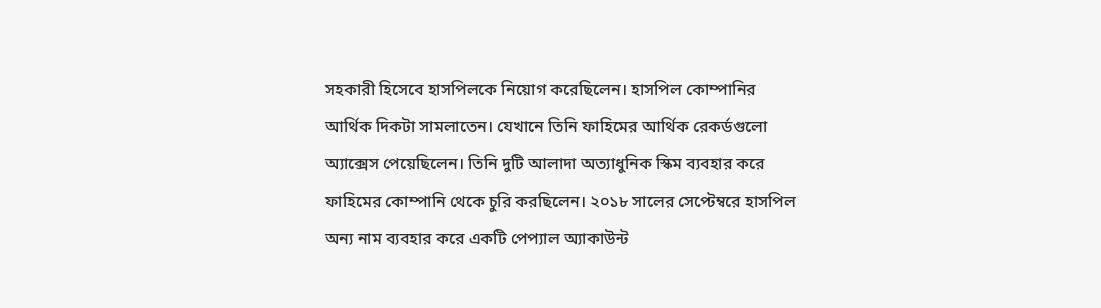সহকারী হিসেবে হাসপিলকে নিয়োগ করেছিলেন। হাসপিল কোম্পানির আর্থিক দিকটা সামলাতেন। যেখানে তিনি ফাহিমের আর্থিক রেকর্ডগুলো অ্যাক্সেস পেয়েছিলেন। তিনি দুটি আলাদা অত্যাধুনিক স্কিম ব্যবহার করে ফাহিমের কোম্পানি থেকে চুরি করছিলেন। ২০১৮ সালের সেপ্টেম্বরে হাসপিল অন্য নাম ব্যবহার করে একটি পেপ্যাল অ্যাকাউন্ট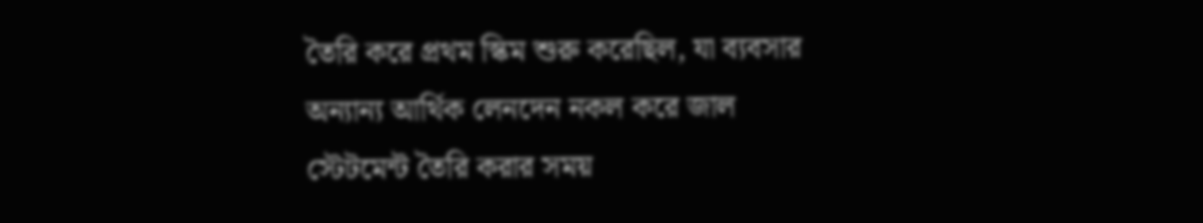তৈরি করে প্রথম স্কিম শুরু করেছিল, যা ব্যবসার অন্যান্য আর্থিক লেনদেন নকল করে জাল স্টেটমেন্ট তৈরি করার সময়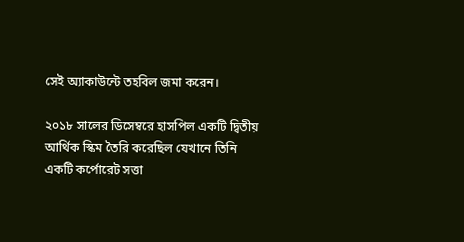সেই অ্যাকাউন্টে তহবিল জমা করেন।

২০১৮ সালের ডিসেম্বরে হাসপিল একটি দ্বিতীয় আর্থিক স্কিম তৈরি করেছিল যেখানে তিনি একটি কর্পোরেট সত্তা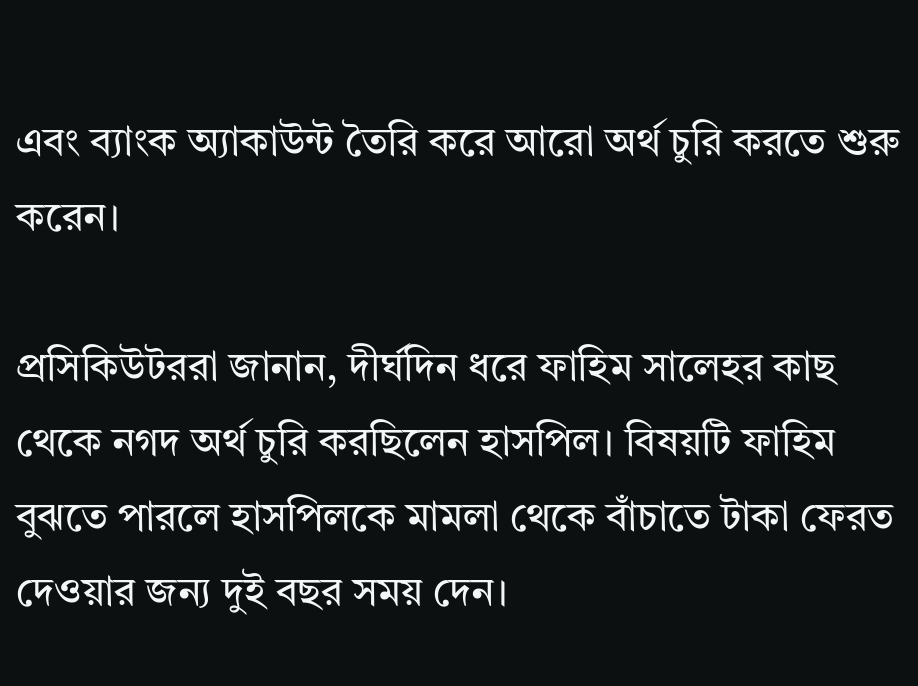এবং ব্যাংক অ্যাকাউন্ট তৈরি করে আরো অর্থ চুরি করতে শুরু করেন।

প্রসিকিউটররা জানান, দীর্ঘদিন ধরে ফাহিম সালেহর কাছ থেকে নগদ অর্থ চুরি করছিলেন হাসপিল। বিষয়টি ফাহিম বুঝতে পারলে হাসপিলকে মামলা থেকে বাঁচাতে টাকা ফেরত দেওয়ার জন্য দুই বছর সময় দেন।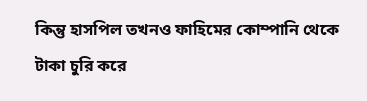কিন্তু হাসপিল তখনও ফাহিমের কোম্পানি থেকে টাকা চুরি করে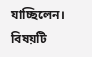যাচ্ছিলেন। বিষয়টি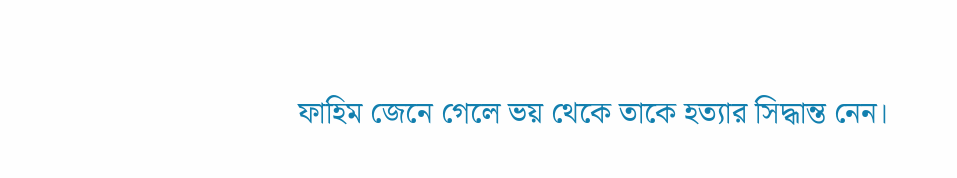ফাহিম জেনে গেলে ভয় থেকে তাকে হত্যার সিদ্ধান্ত নেন।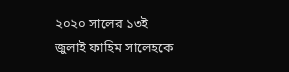২০২০ সালের ১৩ই জুলাই ফাহিম সালেহকে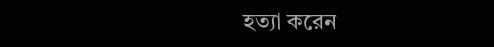হত্যা করেন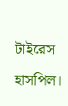টাইরেস হাসপিল।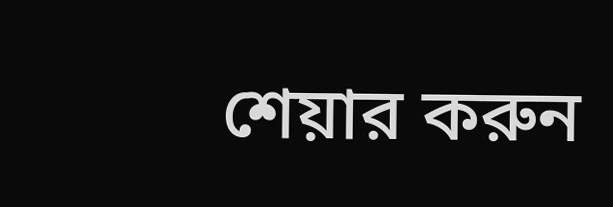শেয়ার করুন